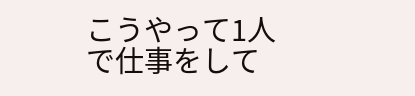こうやって1人で仕事をして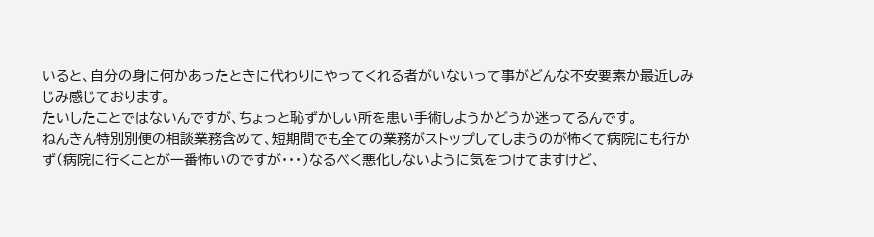いると、自分の身に何かあったときに代わりにやってくれる者がいないって事がどんな不安要素か最近しみじみ感じております。
たいしたことではないんですが、ちょっと恥ずかしい所を患い手術しようかどうか迷ってるんです。
ねんきん特別別便の相談業務含めて、短期間でも全ての業務がストップしてしまうのが怖くて病院にも行かず(病院に行くことが一番怖いのですが・・・)なるべく悪化しないように気をつけてますけど、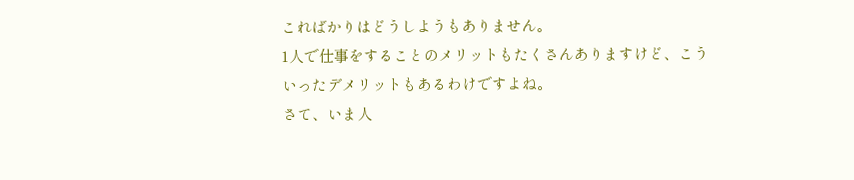こればかりはどうしようもありません。
1人で仕事をすることのメリットもたくさんありますけど、こういったデメリットもあるわけですよね。
さて、いま人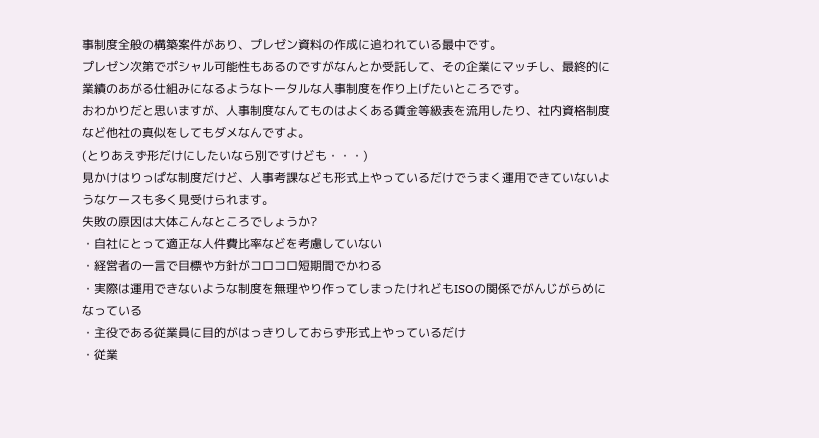事制度全般の構築案件があり、プレゼン資料の作成に追われている最中です。
プレゼン次第でポシャル可能性もあるのですがなんとか受託して、その企業にマッチし、最終的に業績のあがる仕組みになるようなトータルな人事制度を作り上げたいところです。
おわかりだと思いますが、人事制度なんてものはよくある賃金等級表を流用したり、社内資格制度など他社の真似をしてもダメなんですよ。
(とりあえず形だけにしたいなら別ですけども・・・)
見かけはりっぱな制度だけど、人事考課なども形式上やっているだけでうまく運用できていないようなケースも多く見受けられます。
失敗の原因は大体こんなところでしょうか?
・自社にとって適正な人件費比率などを考慮していない
・経営者の一言で目標や方針がコロコロ短期間でかわる
・実際は運用できないような制度を無理やり作ってしまったけれどもISOの関係でがんじがらめになっている
・主役である従業員に目的がはっきりしておらず形式上やっているだけ
・従業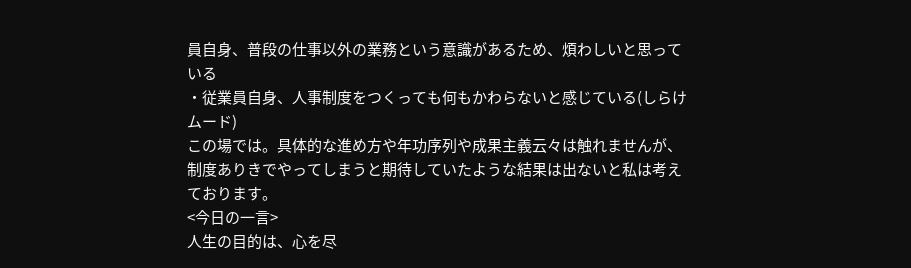員自身、普段の仕事以外の業務という意識があるため、煩わしいと思っている
・従業員自身、人事制度をつくっても何もかわらないと感じている(しらけムード)
この場では。具体的な進め方や年功序列や成果主義云々は触れませんが、制度ありきでやってしまうと期待していたような結果は出ないと私は考えております。
<今日の一言>
人生の目的は、心を尽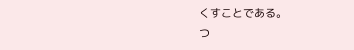くすことである。
つ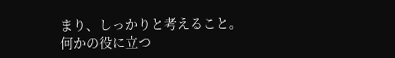まり、しっかりと考えること。
何かの役に立つ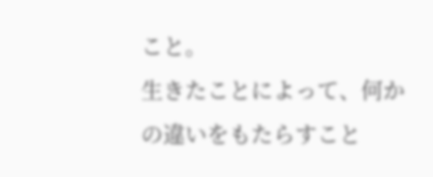こと。
生きたことによって、何かの違いをもたらすこと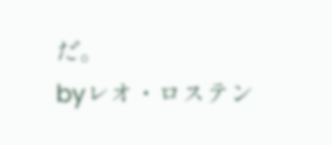だ。
byレオ・ロステン